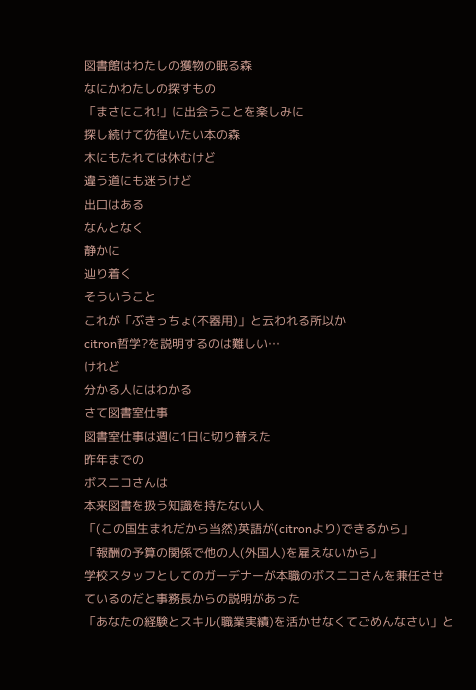図書館はわたしの獲物の眠る森
なにかわたしの探すもの
「まさにこれ!」に出会うことを楽しみに
探し続けて彷徨いたい本の森
木にもたれては休むけど
違う道にも迷うけど
出口はある
なんとなく
静かに
辿り着く
そういうこと
これが「ぶきっちょ(不器用)」と云われる所以か
citron哲学?を説明するのは難しい…
けれど
分かる人にはわかる
さて図書室仕事
図書室仕事は週に1日に切り替えた
昨年までの
ボスニコさんは
本来図書を扱う知識を持たない人
「(この国生まれだから当然)英語が(citronより)できるから」
「報酬の予算の関係で他の人(外国人)を雇えないから」
学校スタッフとしてのガーデナーが本職のボスニコさんを兼任させているのだと事務長からの説明があった
「あなたの経験とスキル(職業実績)を活かせなくてごめんなさい」と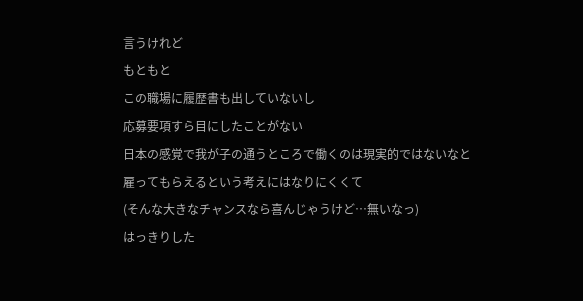言うけれど
もともと
この職場に履歴書も出していないし
応募要項すら目にしたことがない
日本の感覚で我が子の通うところで働くのは現実的ではないなと
雇ってもらえるという考えにはなりにくくて
(そんな大きなチャンスなら喜んじゃうけど…無いなっ)
はっきりした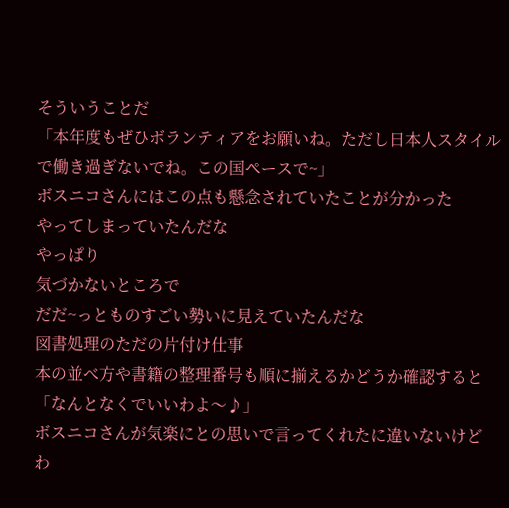そういうことだ
「本年度もぜひボランティアをお願いね。ただし日本人スタイルで働き過ぎないでね。この国ペースで~」
ボスニコさんにはこの点も懸念されていたことが分かった
やってしまっていたんだな
やっぱり
気づかないところで
だだ~っとものすごい勢いに見えていたんだな
図書処理のただの片付け仕事
本の並べ方や書籍の整理番号も順に揃えるかどうか確認すると
「なんとなくでいいわよ〜♪」
ボスニコさんが気楽にとの思いで言ってくれたに違いないけど
わ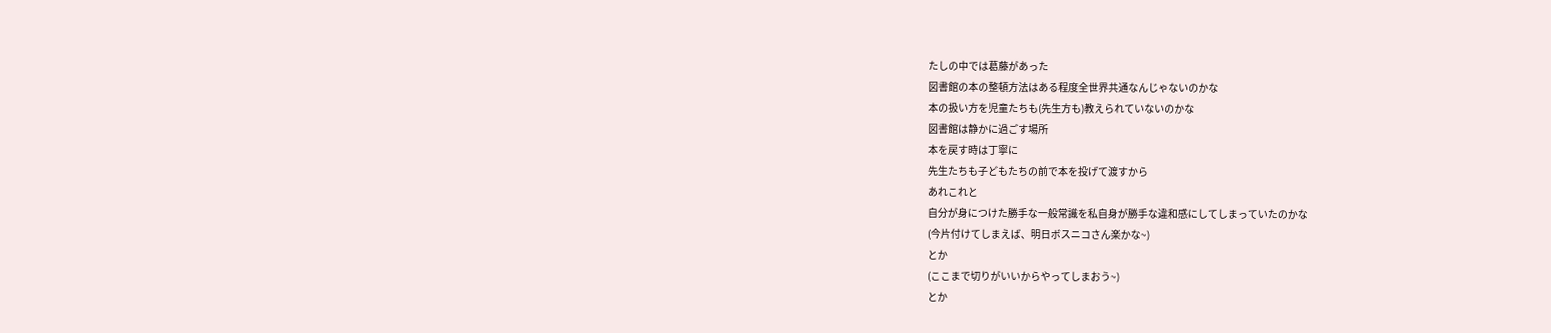たしの中では葛藤があった
図書館の本の整頓方法はある程度全世界共通なんじゃないのかな
本の扱い方を児童たちも(先生方も)教えられていないのかな
図書館は静かに過ごす場所
本を戻す時は丁寧に
先生たちも子どもたちの前で本を投げて渡すから
あれこれと
自分が身につけた勝手な一般常識を私自身が勝手な違和感にしてしまっていたのかな
(今片付けてしまえば、明日ボスニコさん楽かな~)
とか
(ここまで切りがいいからやってしまおう~)
とか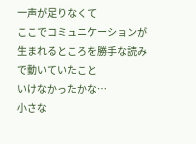一声が足りなくて
ここでコミュニケーションが生まれるところを勝手な読みで動いていたこと
いけなかったかな…
小さな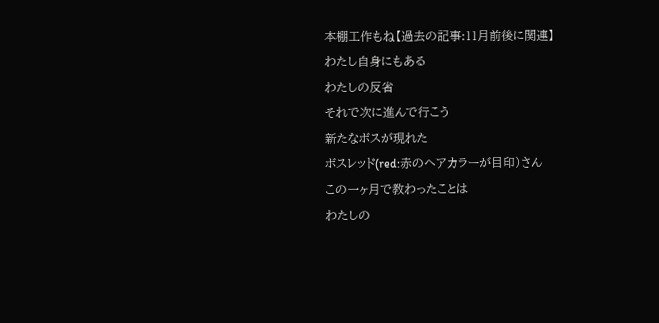本棚工作もね【過去の記事:11月前後に関連】
わたし自身にもある
わたしの反省
それで次に進んで行こう
新たなボスが現れた
ボスレッド(red:赤のヘアカラーが目印)さん
この一ヶ月で教わったことは
わたしの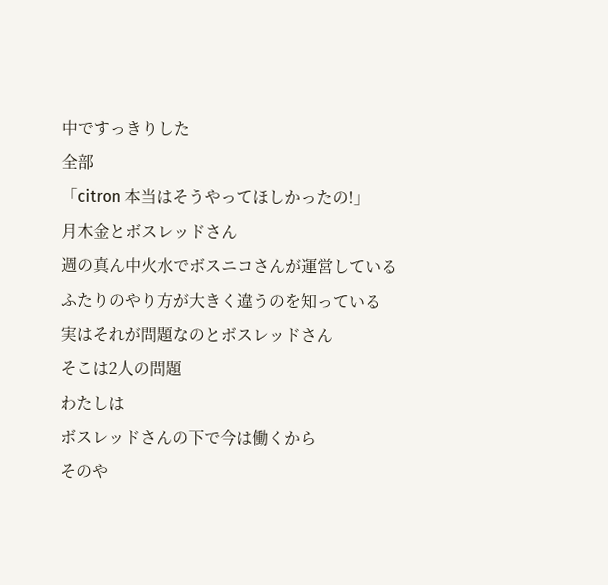中ですっきりした
全部
「citron 本当はそうやってほしかったの!」
月木金とボスレッドさん
週の真ん中火水でボスニコさんが運営している
ふたりのやり方が大きく違うのを知っている
実はそれが問題なのとボスレッドさん
そこは2人の問題
わたしは
ボスレッドさんの下で今は働くから
そのや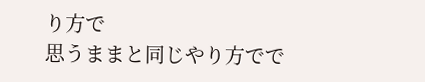り方で
思うままと同じやり方でで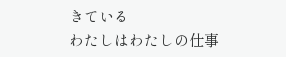きている
わたしはわたしの仕事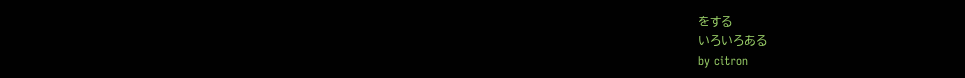をする
いろいろある
by citron